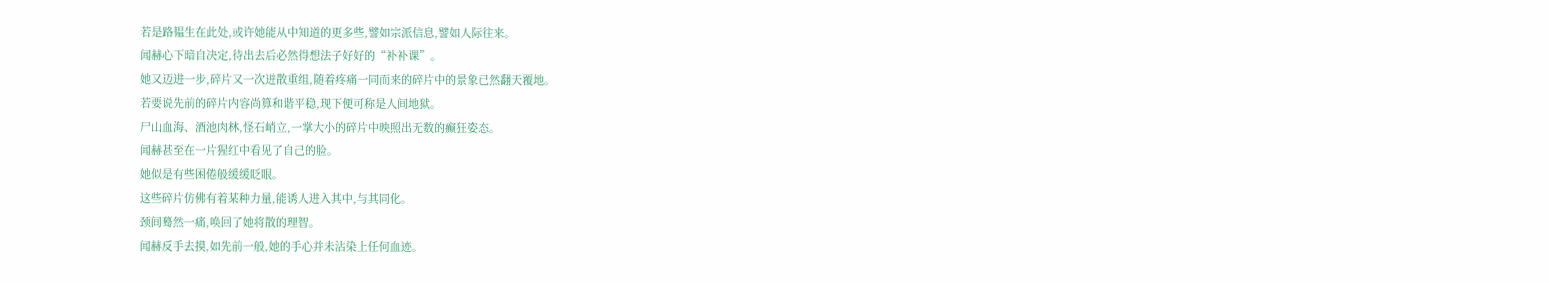若是路韫生在此处,或许她能从中知道的更多些,譬如宗派信息,譬如人际往来。
闻赫心下暗自决定,待出去后必然得想法子好好的“补补课”。
她又迈进一步,碎片又一次迸散重组,随着疼痛一同而来的碎片中的景象已然翻天覆地。
若要说先前的碎片内容尚算和谐平稳,现下便可称是人间地狱。
尸山血海、酒池肉林,怪石峭立,一掌大小的碎片中映照出无数的癫狂姿态。
闻赫甚至在一片猩红中看见了自己的脸。
她似是有些困倦般缓缓眨眼。
这些碎片仿佛有着某种力量,能诱人进入其中,与其同化。
颈间蓦然一痛,唤回了她将散的理智。
闻赫反手去摸,如先前一般,她的手心并未沾染上任何血迹。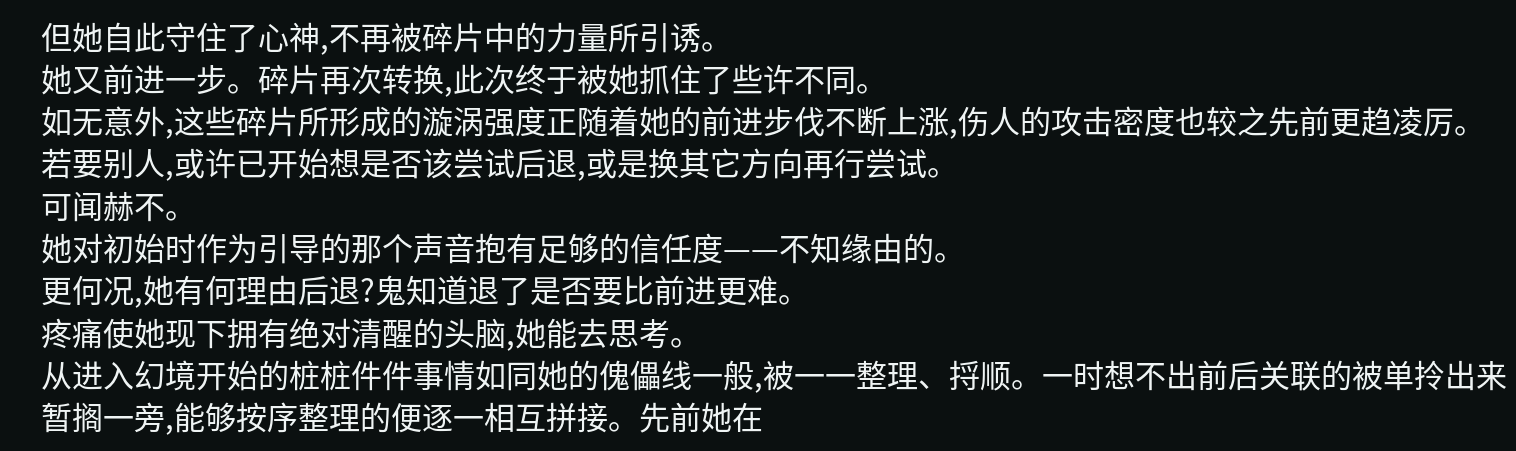但她自此守住了心神,不再被碎片中的力量所引诱。
她又前进一步。碎片再次转换,此次终于被她抓住了些许不同。
如无意外,这些碎片所形成的漩涡强度正随着她的前进步伐不断上涨,伤人的攻击密度也较之先前更趋凌厉。
若要别人,或许已开始想是否该尝试后退,或是换其它方向再行尝试。
可闻赫不。
她对初始时作为引导的那个声音抱有足够的信任度——不知缘由的。
更何况,她有何理由后退?鬼知道退了是否要比前进更难。
疼痛使她现下拥有绝对清醒的头脑,她能去思考。
从进入幻境开始的桩桩件件事情如同她的傀儡线一般,被一一整理、捋顺。一时想不出前后关联的被单拎出来暂搁一旁,能够按序整理的便逐一相互拼接。先前她在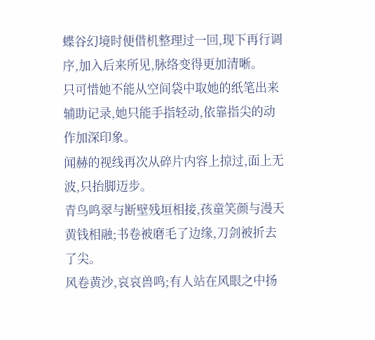蝶谷幻境时便借机整理过一回,现下再行调序,加入后来所见,脉络变得更加清晰。
只可惜她不能从空间袋中取她的纸笔出来辅助记录,她只能手指轻动,依靠指尖的动作加深印象。
闻赫的视线再次从碎片内容上掠过,面上无波,只抬脚迈步。
青鸟鸣翠与断壁残垣相接,孩童笑颜与漫天黄钱相融;书卷被磨毛了边缘,刀剑被折去了尖。
风卷黄沙,哀哀兽鸣;有人站在风眼之中扬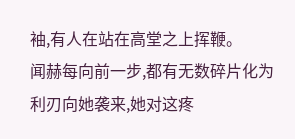袖,有人在站在高堂之上挥鞭。
闻赫每向前一步,都有无数碎片化为利刃向她袭来,她对这疼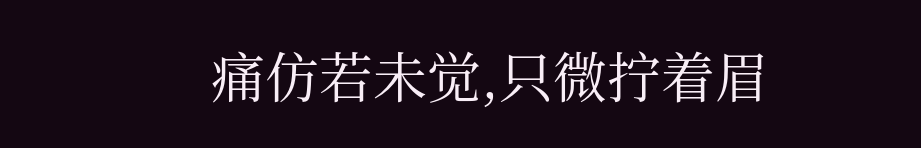痛仿若未觉,只微拧着眉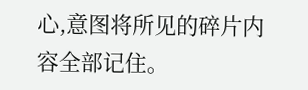心,意图将所见的碎片内容全部记住。